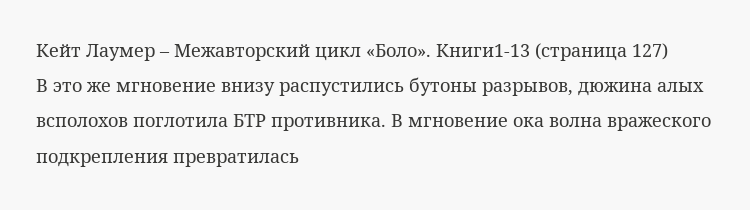Кейт Лаумер – Межавторский цикл «Боло». Книги1-13 (страница 127)
В это же мгновение внизу распустились бутоны разрывов, дюжина алых всполохов поглотила БТР противника. В мгновение ока волна вражеского подкрепления превратилась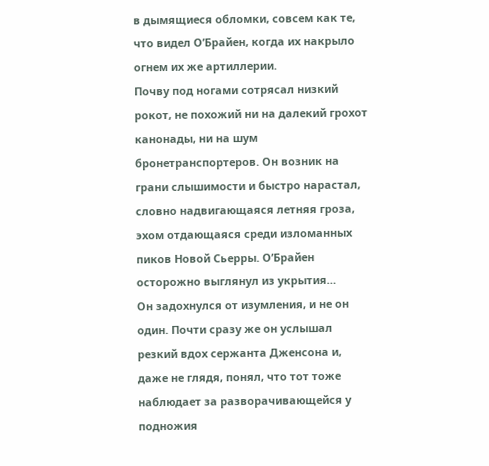в дымящиеся обломки, совсем как те, что видел О’Брайен, когда их накрыло огнем их же артиллерии.
Почву под ногами сотрясал низкий рокот, не похожий ни на далекий грохот канонады, ни на шум бронетранспортеров. Он возник на грани слышимости и быстро нарастал, словно надвигающаяся летняя гроза, эхом отдающаяся среди изломанных пиков Новой Сьерры. О’Брайен осторожно выглянул из укрытия…
Он задохнулся от изумления, и не он один. Почти сразу же он услышал резкий вдох сержанта Дженсона и, даже не глядя, понял, что тот тоже наблюдает за разворачивающейся у подножия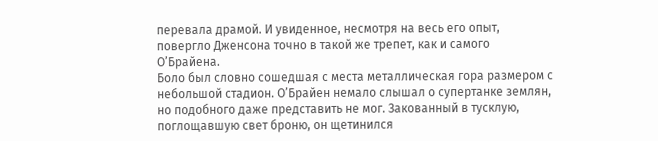перевала драмой. И увиденное, несмотря на весь его опыт, повергло Дженсона точно в такой же трепет, как и самого О’Брайена.
Боло был словно сошедшая с места металлическая гора размером с небольшой стадион. О’Брайен немало слышал о супертанке землян, но подобного даже представить не мог. Закованный в тусклую, поглощавшую свет броню, он щетинился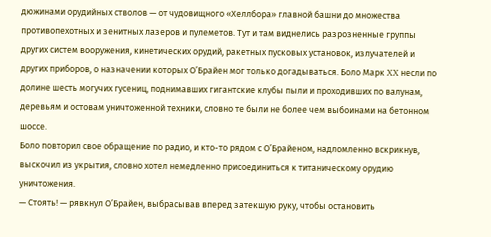дюжинами орудийных стволов — от чудовищного «Хеллбора» главной башни до множества противопехотных и зенитных лазеров и пулеметов. Тут и там виднелись разрозненные группы других систем вооружения, кинетических орудий, ракетных пусковых установок, излучателей и других приборов, о назначении которых О’Брайен мог только догадываться. Боло Марк XX несли по долине шесть могучих гусениц, поднимавших гигантские клубы пыли и проходивших по валунам, деревьям и остовам уничтоженной техники, словно те были не более чем выбоинами на бетонном шоссе.
Боло повторил свое обращение по радио, и кто-то рядом с О’Брайеном, надломленно вскрикнув, выскочил из укрытия, словно хотел немедленно присоединиться к титаническому орудию уничтожения.
— Стоять! — рявкнул О’Брайен, выбрасывав вперед затекшую руку, чтобы остановить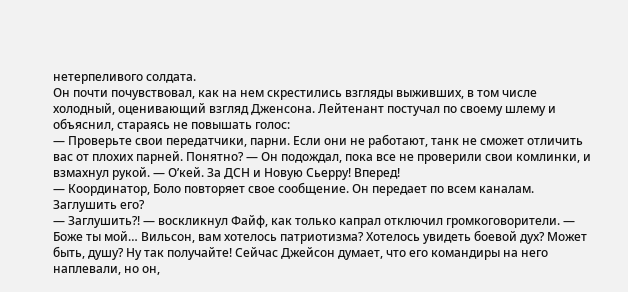нетерпеливого солдата.
Он почти почувствовал, как на нем скрестились взгляды выживших, в том числе холодный, оценивающий взгляд Дженсона. Лейтенант постучал по своему шлему и объяснил, стараясь не повышать голос:
— Проверьте свои передатчики, парни. Если они не работают, танк не сможет отличить вас от плохих парней. Понятно? — Он подождал, пока все не проверили свои комлинки, и взмахнул рукой. — О’кей. За ДСН и Новую Сьерру! Вперед!
— Координатор, Боло повторяет свое сообщение. Он передает по всем каналам. Заглушить его?
— Заглушить?! — воскликнул Файф, как только капрал отключил громкоговорители. — Боже ты мой… Вильсон, вам хотелось патриотизма? Хотелось увидеть боевой дух? Может быть, душу? Ну так получайте! Сейчас Джейсон думает, что его командиры на него наплевали, но он,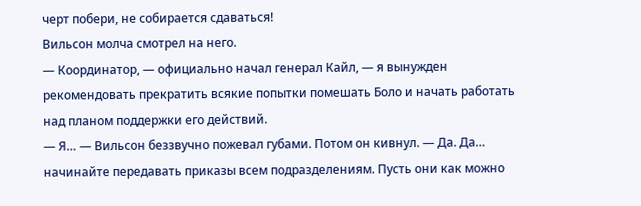черт побери, не собирается сдаваться!
Вильсон молча смотрел на него.
— Координатор, — официально начал генерал Кайл, — я вынужден рекомендовать прекратить всякие попытки помешать Боло и начать работать над планом поддержки его действий.
— Я… — Вильсон беззвучно пожевал губами. Потом он кивнул. — Да. Да… начинайте передавать приказы всем подразделениям. Пусть они как можно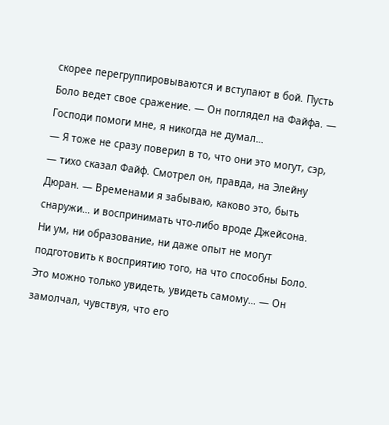скорее перегруппировываются и вступают в бой. Пусть Боло ведет свое сражение. — Он поглядел на Файфа. — Господи помоги мне, я никогда не думал…
— Я тоже не сразу поверил в то, что они это могут, сэр, — тихо сказал Файф. Смотрел он, правда, на Элейну Дюран. — Временами я забываю, каково это, быть снаружи… и воспринимать что-либо вроде Джейсона. Ни ум, ни образование, ни даже опыт не могут подготовить к восприятию того, на что способны Боло. Это можно только увидеть, увидеть самому… — Он замолчал, чувствуя, что его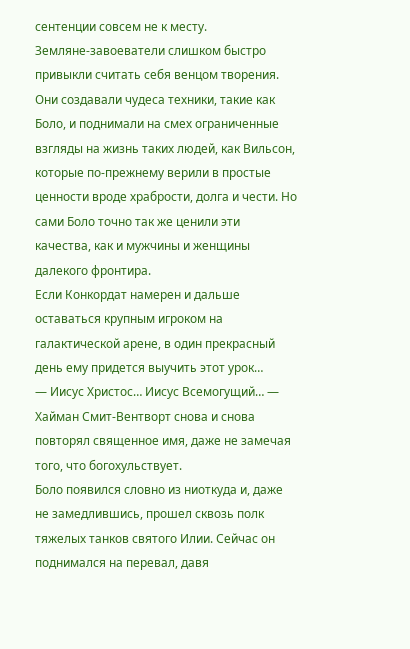сентенции совсем не к месту.
Земляне-завоеватели слишком быстро привыкли считать себя венцом творения. Они создавали чудеса техники, такие как Боло, и поднимали на смех ограниченные взгляды на жизнь таких людей, как Вильсон, которые по-прежнему верили в простые ценности вроде храбрости, долга и чести. Но сами Боло точно так же ценили эти качества, как и мужчины и женщины далекого фронтира.
Если Конкордат намерен и дальше оставаться крупным игроком на галактической арене, в один прекрасный день ему придется выучить этот урок…
— Иисус Христос… Иисус Всемогущий… — Хайман Смит-Вентворт снова и снова повторял священное имя, даже не замечая того, что богохульствует.
Боло появился словно из ниоткуда и, даже не замедлившись, прошел сквозь полк тяжелых танков святого Илии. Сейчас он поднимался на перевал, давя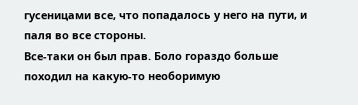гусеницами все, что попадалось у него на пути, и паля во все стороны.
Все-таки он был прав. Боло гораздо больше походил на какую-то необоримую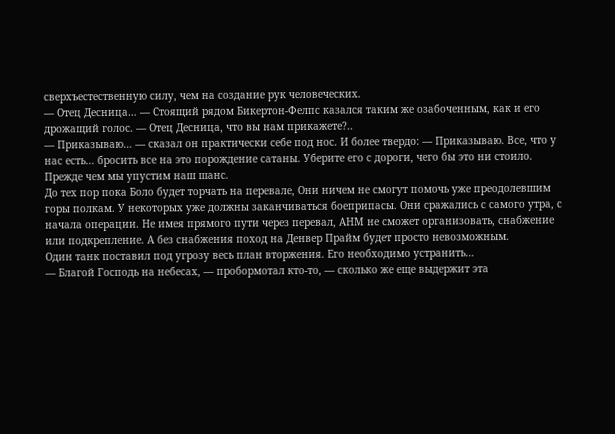сверхъестественную силу, чем на создание рук человеческих.
— Отец Десница… — Стоящий рядом Бикертон-Фелпс казался таким же озабоченным, как и его дрожащий голос. — Отец Десница, что вы нам прикажете?..
— Приказываю… — сказал он практически себе под нос. И более твердо: — Приказываю. Все, что у нас есть… бросить все на это порождение сатаны. Уберите его с дороги, чего бы это ни стоило. Прежде чем мы упустим наш шанс.
До тех пор пока Боло будет торчать на перевале, Они ничем не смогут помочь уже преодолевшим горы полкам. У некоторых уже должны заканчиваться боеприпасы. Они сражались с самого утра, с начала операции. Не имея прямого пути через перевал, АНМ не сможет организовать, снабжение или подкрепление. А без снабжения поход на Денвер Прайм будет просто невозможным.
Один танк поставил под угрозу весь план вторжения. Его необходимо устранить…
— Благой Господь на небесах, — пробормотал кто-то, — сколько же еще выдержит эта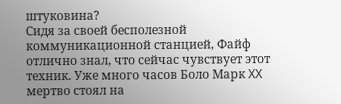штуковина?
Сидя за своей бесполезной коммуникационной станцией, Файф отлично знал, что сейчас чувствует этот техник. Уже много часов Боло Марк XX мертво стоял на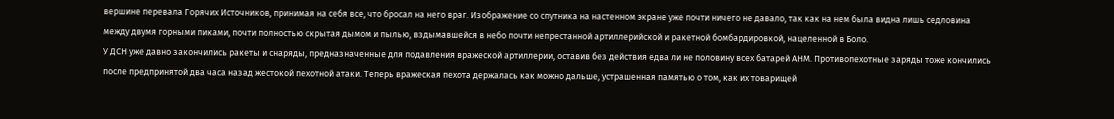вершине перевала Горячих Источников, принимая на себя все, что бросал на него враг. Изображение со спутника на настенном экране уже почти ничего не давало, так как на нем была видна лишь седловина между двумя горными пиками, почти полностью скрытая дымом и пылью, вздымавшейся в небо почти непрестанной артиллерийской и ракетной бомбардировкой, нацеленной в Боло.
У ДСН уже давно закончились ракеты и снаряды, предназначенные для подавления вражеской артиллерии, оставив без действия едва ли не половину всех батарей АНМ. Противопехотные заряды тоже кончились после предпринятой два часа назад жестокой пехотной атаки. Теперь вражеская пехота держалась как можно дальше, устрашенная памятью о том, как их товарищей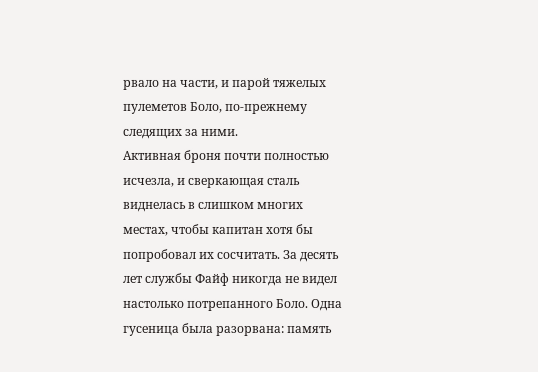рвало на части, и парой тяжелых пулеметов Боло, по-прежнему следящих за ними.
Активная броня почти полностью исчезла, и сверкающая сталь виднелась в слишком многих местах, чтобы капитан хотя бы попробовал их сосчитать. За десять лет службы Файф никогда не видел настолько потрепанного Боло. Одна гусеница была разорвана: память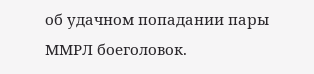об удачном попадании пары ММРЛ боеголовок.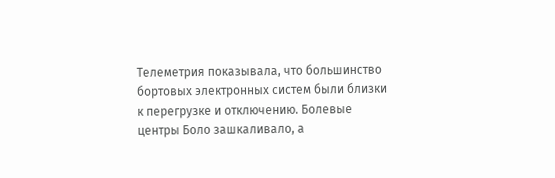Телеметрия показывала, что большинство бортовых электронных систем были близки к перегрузке и отключению. Болевые центры Боло зашкаливало, а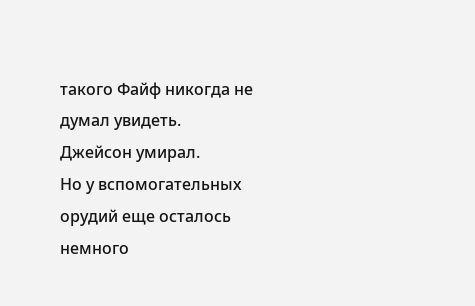такого Файф никогда не думал увидеть.
Джейсон умирал.
Но у вспомогательных орудий еще осталось немного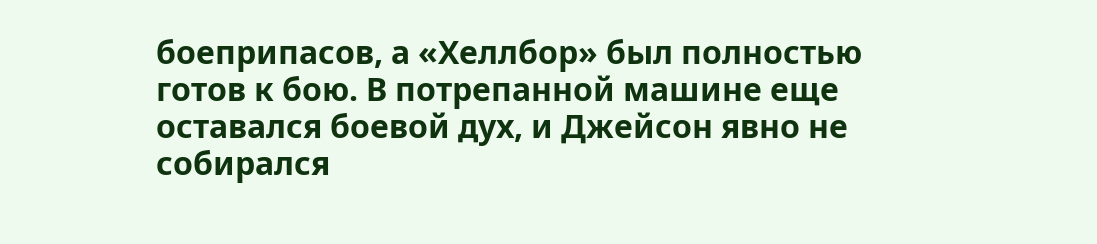боеприпасов, а «Хеллбор» был полностью готов к бою. В потрепанной машине еще оставался боевой дух, и Джейсон явно не собирался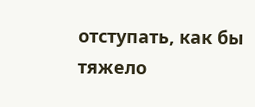отступать, как бы тяжело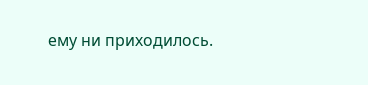ему ни приходилось.